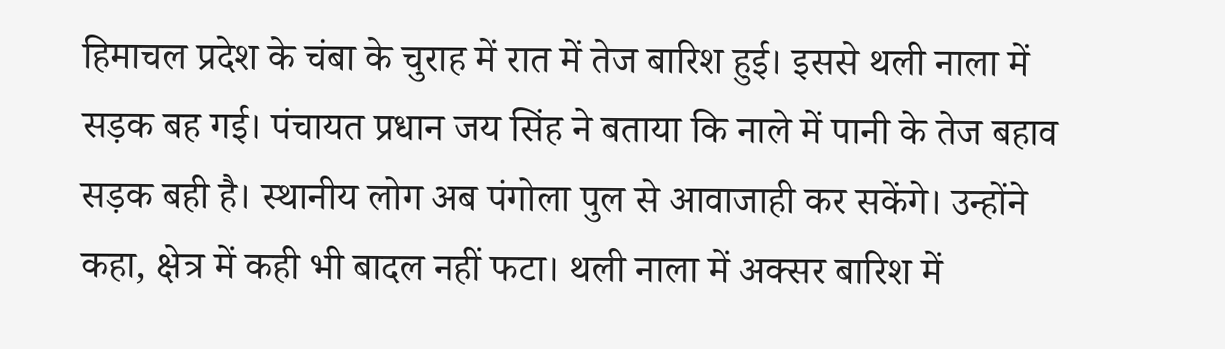हिमाचल प्रदेश के चंबा के चुराह में रात में तेज बारिश हुई। इससे थली नाला में सड़क बह गई। पंचायत प्रधान जय सिंह ने बताया कि नाले में पानी के तेज बहाव सड़क बही है। स्थानीय लोग अब पंगोला पुल से आवाजाही कर सकेंगे। उन्होंने कहा, क्षेत्र में कही भी बादल नहीं फटा। थली नाला में अक्सर बारिश में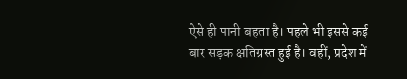ऐसे ही पानी बहता है। पहले भी इससे कई बार सड़क क्षतिग्रस्त हुई है। वहीं, प्रदेश में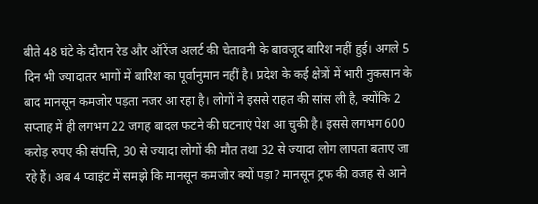बीते 48 घंटे के दौरान रेड और ऑरेंज अलर्ट की चेतावनी के बावजूद बारिश नहीं हुई। अगले 5 दिन भी ज्यादातर भागों में बारिश का पूर्वानुमान नहीं है। प्रदेश के कई क्षेत्रों में भारी नुकसान के बाद मानसून कमजोर पड़ता नजर आ रहा है। लोगों ने इससे राहत की सांस ली है, क्योंकि 2 सप्ताह में ही लगभग 22 जगह बादल फटने की घटनाएं पेश आ चुकी है। इससे लगभग 600 करोड़ रुपए की संपत्ति, 30 से ज्यादा लोगों की मौत तथा 32 से ज्यादा लोग लापता बताए जा रहे हैं। अब 4 प्वाइंट में समझे कि मानसून कमजोर क्यों पड़ा? मानसून ट्रफ की वजह से आने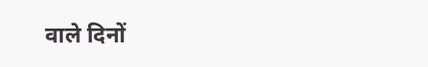वाले दिनों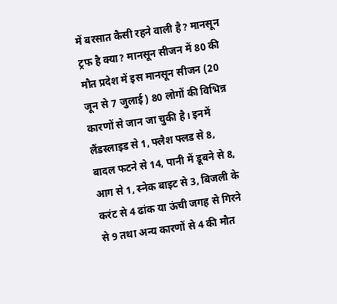में बरसात कैसी रहने वाली है? मानसून ट्रफ है क्या? मानसून सीजन में 80 की मौत प्रदेश में इस मानसून सीजन (20 जून से 7 जुलाई) 80 लोगों की विभिन्न कारणों से जान जा चुकी है। इनमें लैंडस्लाइड से 1, फ्लैश फ्लड से 8, बादल फटने से 14, पानी में डूबने से 8, आग से 1, स्नेक बाइट से 3, बिजली के करंट से 4 ढांक या ऊंची जगह से गिरने से 9 तथा अन्य कारणों से 4 की मौत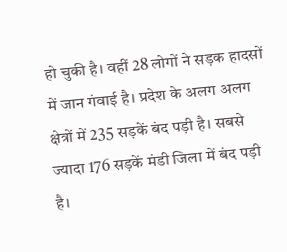हो चुकी है। वहीं 28 लोगों ने सड़क हादसों में जान गंवाई है। प्रदेश के अलग अलग क्षेत्रों में 235 सड़कें बंद पड़ी है। सबसे ज्यादा 176 सड़कें मंडी जिला में बंद पड़ी है।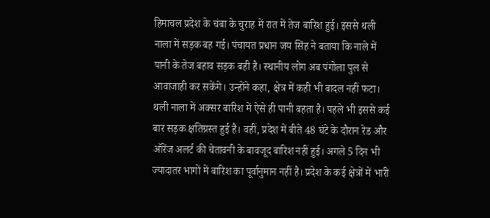हिमाचल प्रदेश के चंबा के चुराह में रात में तेज बारिश हुई। इससे थली नाला में सड़क बह गई। पंचायत प्रधान जय सिंह ने बताया कि नाले में पानी के तेज बहाव सड़क बही है। स्थानीय लोग अब पंगोला पुल से आवाजाही कर सकेंगे। उन्होंने कहा, क्षेत्र में कही भी बादल नहीं फटा। थली नाला में अक्सर बारिश में ऐसे ही पानी बहता है। पहले भी इससे कई बार सड़क क्षतिग्रस्त हुई है। वहीं, प्रदेश में बीते 48 घंटे के दौरान रेड और ऑरेंज अलर्ट की चेतावनी के बावजूद बारिश नहीं हुई। अगले 5 दिन भी ज्यादातर भागों में बारिश का पूर्वानुमान नहीं है। प्रदेश के कई क्षेत्रों में भारी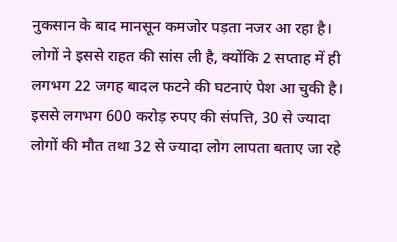नुकसान के बाद मानसून कमजोर पड़ता नजर आ रहा है। लोगों ने इससे राहत की सांस ली है, क्योंकि 2 सप्ताह में ही लगभग 22 जगह बादल फटने की घटनाएं पेश आ चुकी है। इससे लगभग 600 करोड़ रुपए की संपत्ति, 30 से ज्यादा लोगों की मौत तथा 32 से ज्यादा लोग लापता बताए जा रहे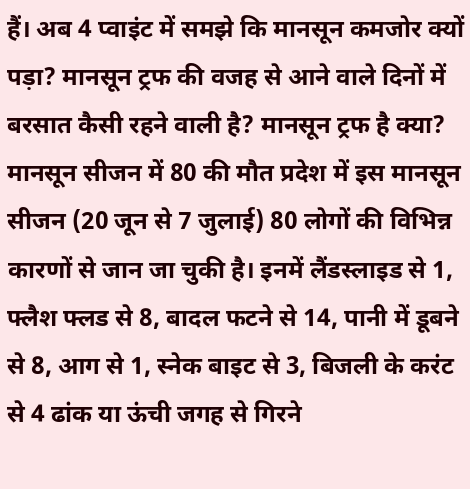हैं। अब 4 प्वाइंट में समझे कि मानसून कमजोर क्यों पड़ा? मानसून ट्रफ की वजह से आने वाले दिनों में बरसात कैसी रहने वाली है? मानसून ट्रफ है क्या? मानसून सीजन में 80 की मौत प्रदेश में इस मानसून सीजन (20 जून से 7 जुलाई) 80 लोगों की विभिन्न कारणों से जान जा चुकी है। इनमें लैंडस्लाइड से 1, फ्लैश फ्लड से 8, बादल फटने से 14, पानी में डूबने से 8, आग से 1, स्नेक बाइट से 3, बिजली के करंट से 4 ढांक या ऊंची जगह से गिरने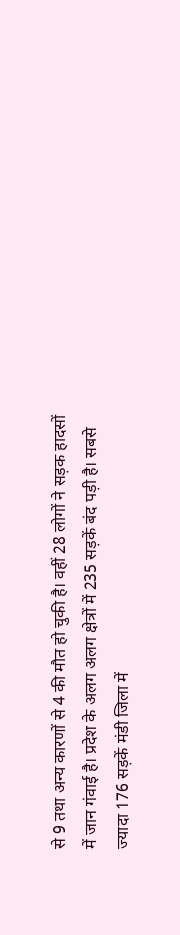से 9 तथा अन्य कारणों से 4 की मौत हो चुकी है। वहीं 28 लोगों ने सड़क हादसों में जान गंवाई है। प्रदेश के अलग अलग क्षेत्रों में 235 सड़कें बंद पड़ी है। सबसे ज्यादा 176 सड़कें मंडी जिला में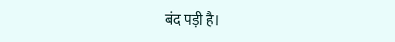बंद पड़ी है।